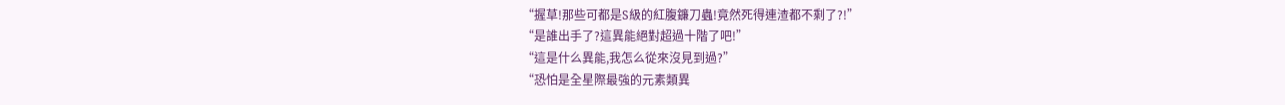“握草!那些可都是S級的紅腹鐮刀蟲!竟然死得連渣都不剩了?!”
“是誰出手了?這異能絕對超過十階了吧!”
“這是什么異能,我怎么從來沒見到過?”
“恐怕是全星際最強的元素類異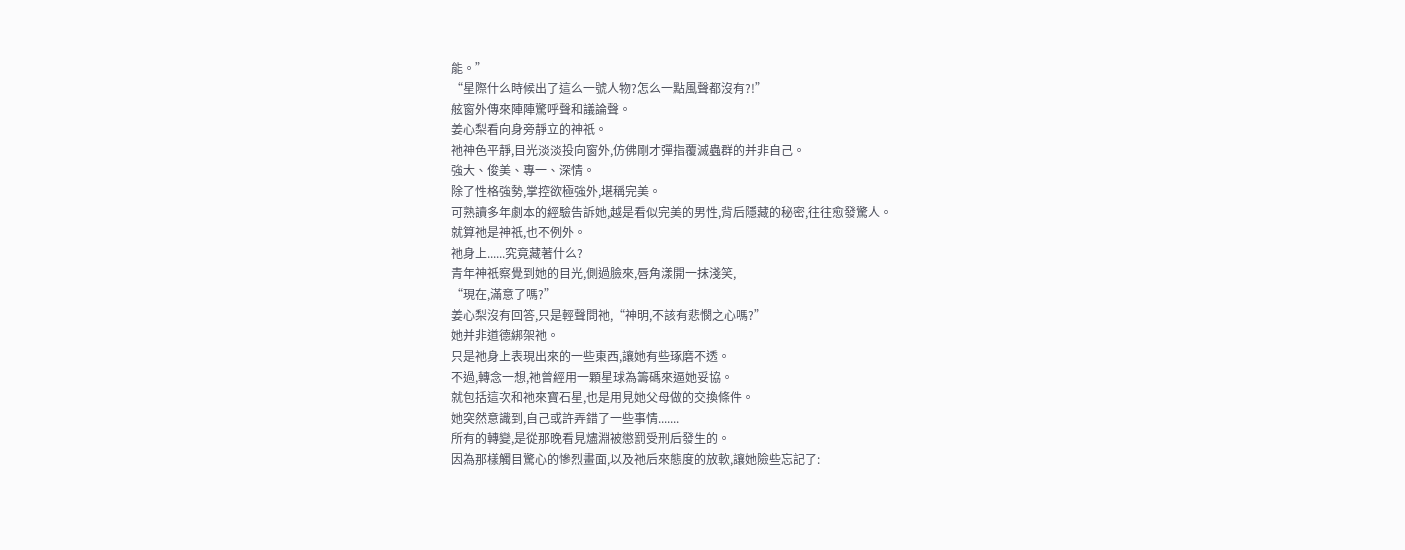能。”
“星際什么時候出了這么一號人物?怎么一點風聲都沒有?!”
舷窗外傳來陣陣驚呼聲和議論聲。
姜心梨看向身旁靜立的神祇。
祂神色平靜,目光淡淡投向窗外,仿佛剛才彈指覆滅蟲群的并非自己。
強大、俊美、專一、深情。
除了性格強勢,掌控欲極強外,堪稱完美。
可熟讀多年劇本的經驗告訴她,越是看似完美的男性,背后隱藏的秘密,往往愈發驚人。
就算祂是神祇,也不例外。
祂身上......究竟藏著什么?
青年神祇察覺到她的目光,側過臉來,唇角漾開一抹淺笑,
“現在,滿意了嗎?”
姜心梨沒有回答,只是輕聲問祂,“神明,不該有悲憫之心嗎?”
她并非道德綁架祂。
只是祂身上表現出來的一些東西,讓她有些琢磨不透。
不過,轉念一想,祂曾經用一顆星球為籌碼來逼她妥協。
就包括這次和祂來寶石星,也是用見她父母做的交換條件。
她突然意識到,自己或許弄錯了一些事情.......
所有的轉變,是從那晚看見燼淵被懲罰受刑后發生的。
因為那樣觸目驚心的慘烈畫面,以及祂后來態度的放軟,讓她險些忘記了: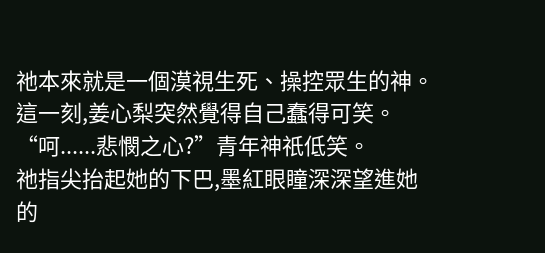祂本來就是一個漠視生死、操控眾生的神。
這一刻,姜心梨突然覺得自己蠢得可笑。
“呵......悲憫之心?”青年神祇低笑。
祂指尖抬起她的下巴,墨紅眼瞳深深望進她的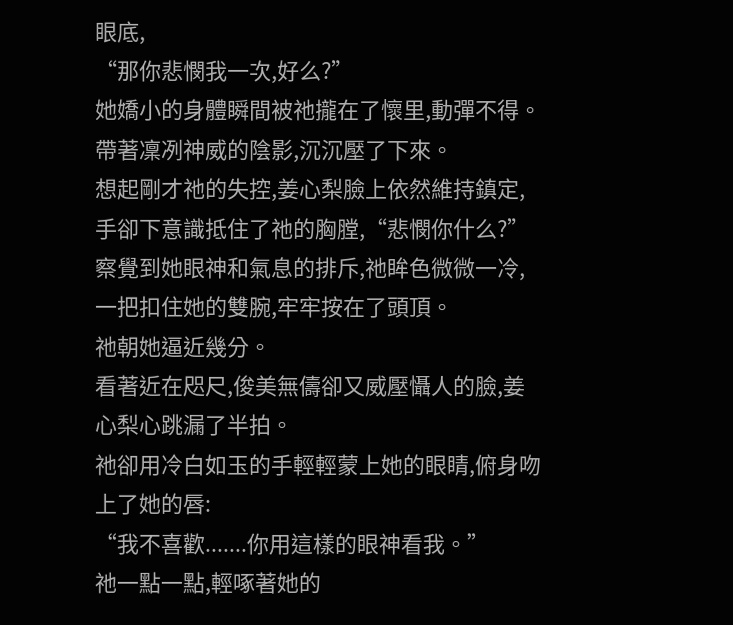眼底,
“那你悲憫我一次,好么?”
她嬌小的身體瞬間被祂攏在了懷里,動彈不得。
帶著凜冽神威的陰影,沉沉壓了下來。
想起剛才祂的失控,姜心梨臉上依然維持鎮定,手卻下意識抵住了祂的胸膛,“悲憫你什么?”
察覺到她眼神和氣息的排斥,祂眸色微微一冷,一把扣住她的雙腕,牢牢按在了頭頂。
祂朝她逼近幾分。
看著近在咫尺,俊美無儔卻又威壓懾人的臉,姜心梨心跳漏了半拍。
祂卻用冷白如玉的手輕輕蒙上她的眼睛,俯身吻上了她的唇:
“我不喜歡.......你用這樣的眼神看我。”
祂一點一點,輕啄著她的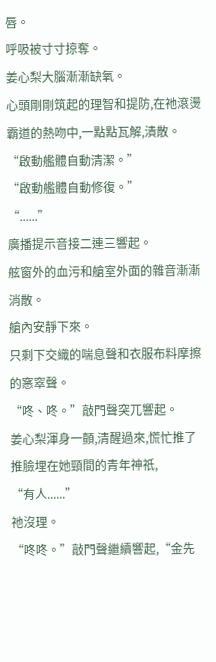唇。
呼吸被寸寸掠奪。
姜心梨大腦漸漸缺氧。
心頭剛剛筑起的理智和提防,在祂滾燙霸道的熱吻中,一點點瓦解,潰散。
“啟動艦體自動清潔。”
“啟動艦體自動修復。”
“......”
廣播提示音接二連三響起。
舷窗外的血污和艙室外面的雜音漸漸消散。
艙內安靜下來。
只剩下交織的喘息聲和衣服布料摩擦的窸窣聲。
“咚、咚。”敲門聲突兀響起。
姜心梨渾身一顫,清醒過來,慌忙推了推臉埋在她頸間的青年神祇,
“有人......”
祂沒理。
“咚咚。”敲門聲繼續響起,“金先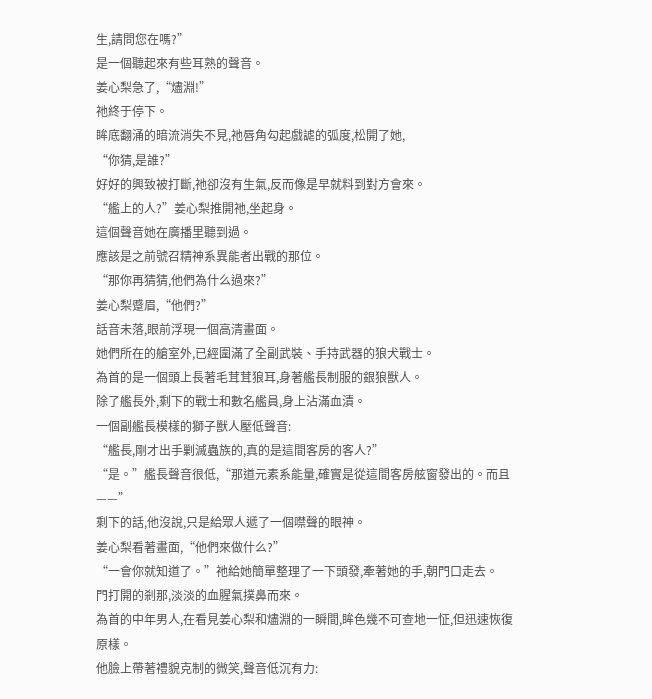生,請問您在嗎?”
是一個聽起來有些耳熟的聲音。
姜心梨急了,“燼淵!”
祂終于停下。
眸底翻涌的暗流消失不見,祂唇角勾起戲謔的弧度,松開了她,
“你猜,是誰?”
好好的興致被打斷,祂卻沒有生氣,反而像是早就料到對方會來。
“艦上的人?”姜心梨推開祂,坐起身。
這個聲音她在廣播里聽到過。
應該是之前號召精神系異能者出戰的那位。
“那你再猜猜,他們為什么過來?”
姜心梨蹙眉,“他們?”
話音未落,眼前浮現一個高清畫面。
她們所在的艙室外,已經圍滿了全副武裝、手持武器的狼犬戰士。
為首的是一個頭上長著毛茸茸狼耳,身著艦長制服的銀狼獸人。
除了艦長外,剩下的戰士和數名艦員,身上沾滿血漬。
一個副艦長模樣的獅子獸人壓低聲音:
“艦長,剛才出手剿滅蟲族的,真的是這間客房的客人?”
“是。”艦長聲音很低,“那道元素系能量,確實是從這間客房舷窗發出的。而且——”
剩下的話,他沒說,只是給眾人遞了一個噤聲的眼神。
姜心梨看著畫面,“他們來做什么?”
“一會你就知道了。”祂給她簡單整理了一下頭發,牽著她的手,朝門口走去。
門打開的剎那,淡淡的血腥氣撲鼻而來。
為首的中年男人,在看見姜心梨和燼淵的一瞬間,眸色幾不可查地一怔,但迅速恢復原樣。
他臉上帶著禮貌克制的微笑,聲音低沉有力: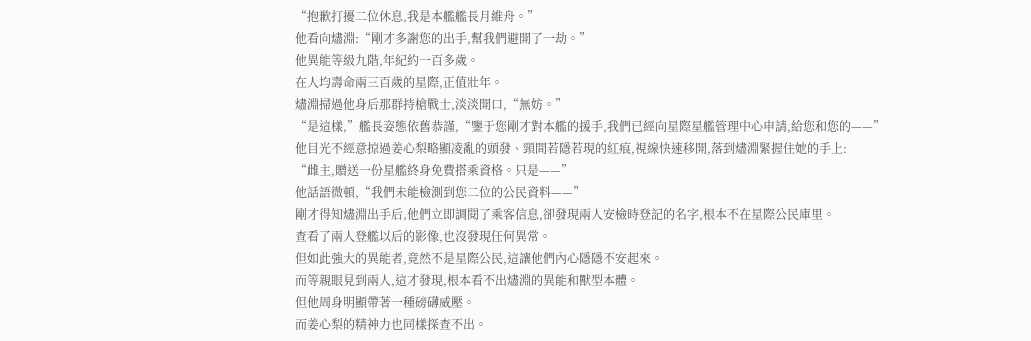“抱歉打擾二位休息,我是本艦艦長月維舟。”
他看向燼淵:“剛才多謝您的出手,幫我們避開了一劫。”
他異能等級九階,年紀約一百多歲。
在人均壽命兩三百歲的星際,正值壯年。
燼淵掃過他身后那群持槍戰士,淡淡開口,“無妨。”
“是這樣,”艦長姿態依舊恭謹,“鑒于您剛才對本艦的援手,我們已經向星際星艦管理中心申請,給您和您的——”
他目光不經意掠過姜心梨略顯凌亂的頭發、頸間若隱若現的紅痕,視線快速移開,落到燼淵緊握住她的手上:
“雌主,贈送一份星艦終身免費搭乘資格。只是——”
他話語微頓,“我們未能檢測到您二位的公民資料——”
剛才得知燼淵出手后,他們立即調閱了乘客信息,卻發現兩人安檢時登記的名字,根本不在星際公民庫里。
查看了兩人登艦以后的影像,也沒發現任何異常。
但如此強大的異能者,竟然不是星際公民,這讓他們內心隱隱不安起來。
而等親眼見到兩人,這才發現,根本看不出燼淵的異能和獸型本體。
但他周身明顯帶著一種磅礴威壓。
而姜心梨的精神力也同樣探查不出。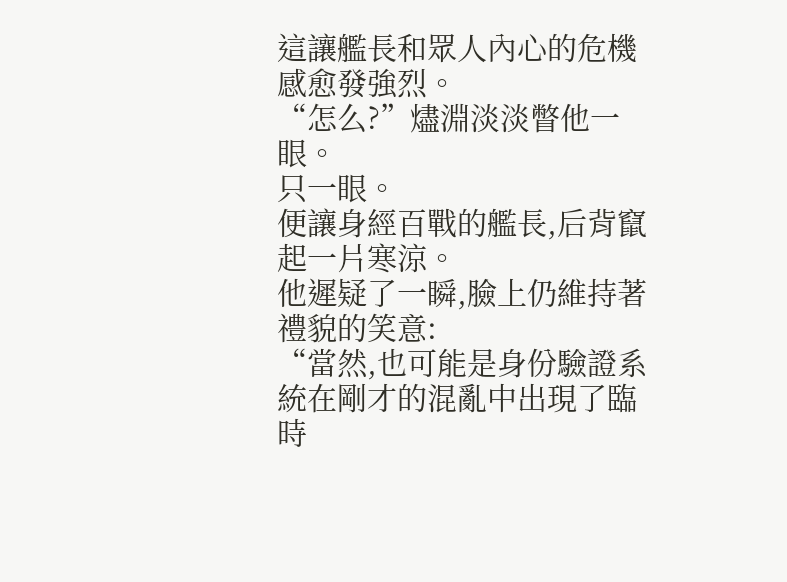這讓艦長和眾人內心的危機感愈發強烈。
“怎么?”燼淵淡淡瞥他一眼。
只一眼。
便讓身經百戰的艦長,后背竄起一片寒涼。
他遲疑了一瞬,臉上仍維持著禮貌的笑意:
“當然,也可能是身份驗證系統在剛才的混亂中出現了臨時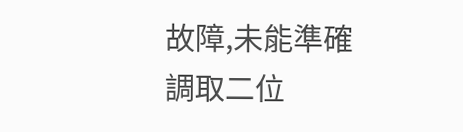故障,未能準確調取二位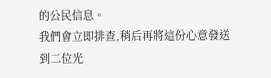的公民信息。
我們會立即排查,稍后再將這份心意發送到二位光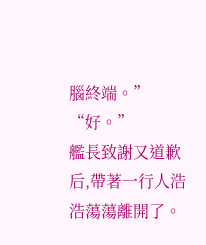腦終端。”
“好。”
艦長致謝又道歉后,帶著一行人浩浩蕩蕩離開了。